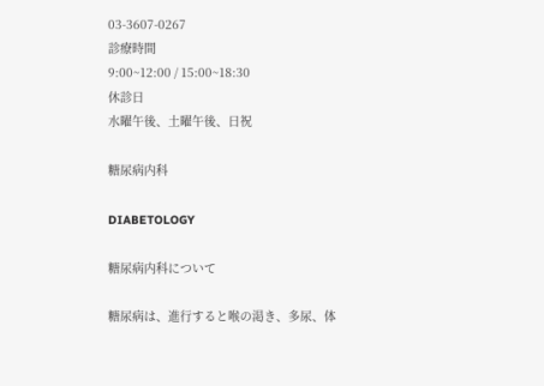03-3607-0267
診療時間
9:00~12:00 / 15:00~18:30
休診日
水曜午後、土曜午後、日祝

糖尿病内科

DIABETOLOGY

糖尿病内科について

糖尿病は、進行すると喉の渇き、多尿、体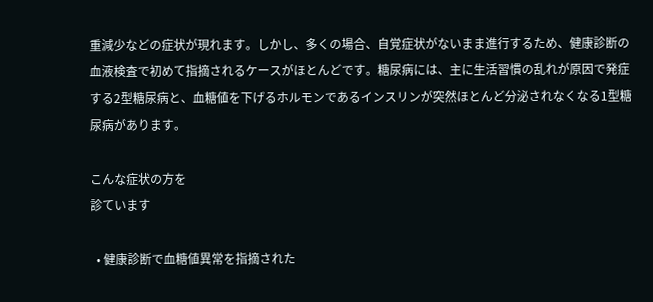重減少などの症状が現れます。しかし、多くの場合、自覚症状がないまま進行するため、健康診断の血液検査で初めて指摘されるケースがほとんどです。糖尿病には、主に生活習慣の乱れが原因で発症する2型糖尿病と、血糖値を下げるホルモンであるインスリンが突然ほとんど分泌されなくなる1型糖尿病があります。

こんな症状の方を
診ています

  • 健康診断で血糖値異常を指摘された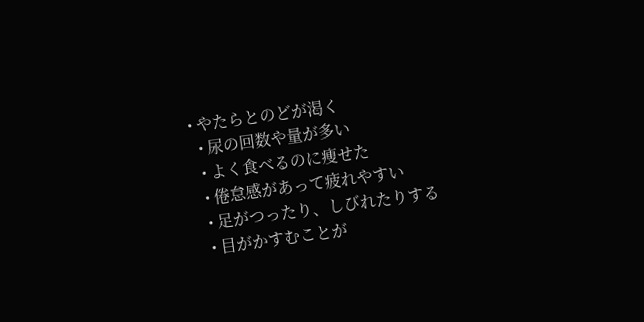• やたらとのどが渇く
  • 尿の回数や量が多い
  • よく食べるのに痩せた
  • 倦怠感があって疲れやすい
  • 足がつったり、しびれたりする
  • 目がかすむことが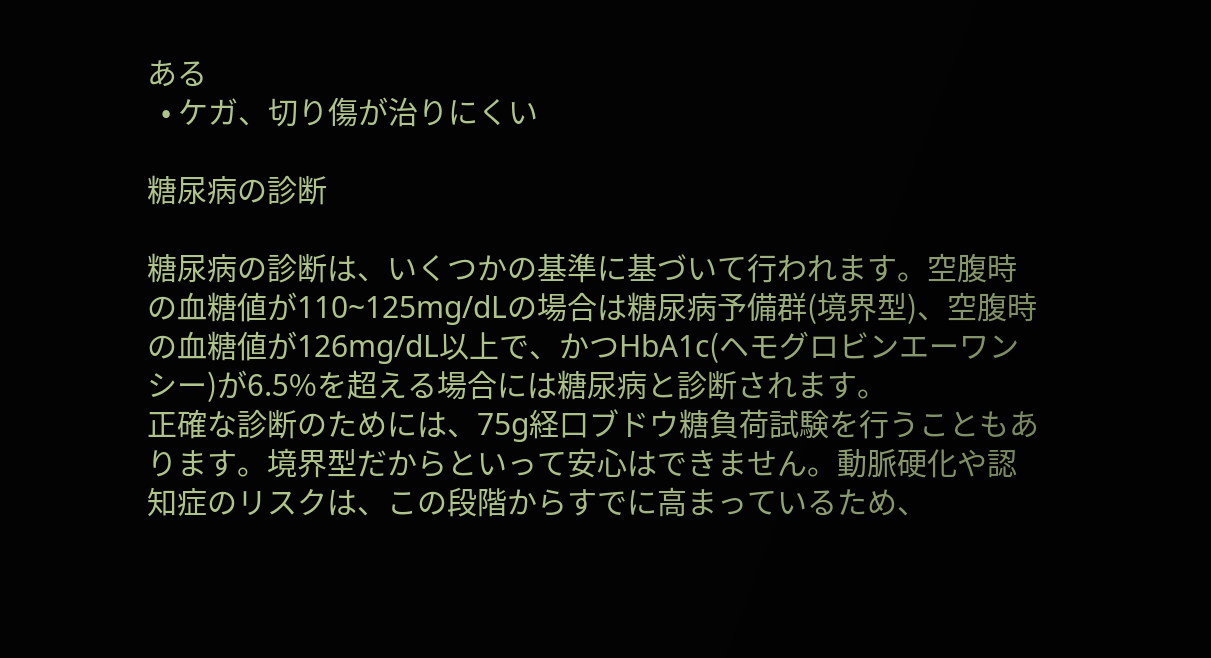ある
  • ケガ、切り傷が治りにくい

糖尿病の診断

糖尿病の診断は、いくつかの基準に基づいて行われます。空腹時の血糖値が110~125mg/dLの場合は糖尿病予備群(境界型)、空腹時の血糖値が126mg/dL以上で、かつHbA1c(ヘモグロビンエーワンシー)が6.5%を超える場合には糖尿病と診断されます。
正確な診断のためには、75g経口ブドウ糖負荷試験を行うこともあります。境界型だからといって安心はできません。動脈硬化や認知症のリスクは、この段階からすでに高まっているため、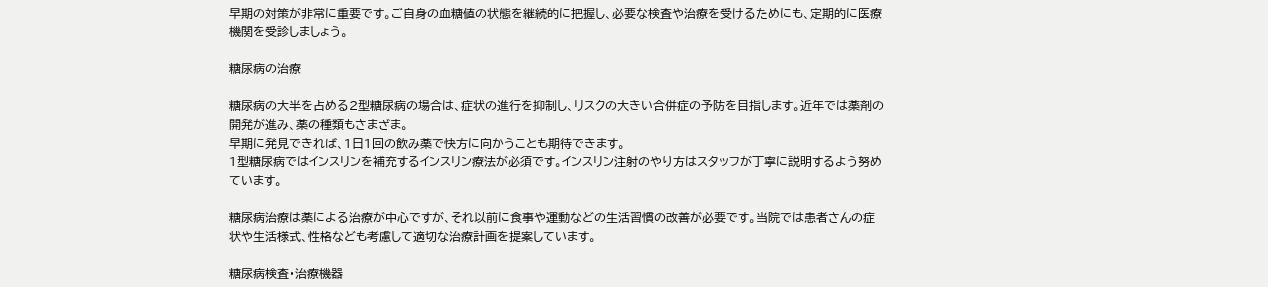早期の対策が非常に重要です。ご自身の血糖値の状態を継続的に把握し、必要な検査や治療を受けるためにも、定期的に医療機関を受診しましょう。

糖尿病の治療

糖尿病の大半を占める2型糖尿病の場合は、症状の進行を抑制し、リスクの大きい合併症の予防を目指します。近年では薬剤の開発が進み、薬の種類もさまざま。
早期に発見できれば、1日1回の飲み薬で快方に向かうことも期待できます。
1型糖尿病ではインスリンを補充するインスリン療法が必須です。インスリン注射のやり方はスタッフが丁寧に説明するよう努めています。

糖尿病治療は薬による治療が中心ですが、それ以前に食事や運動などの生活習慣の改善が必要です。当院では患者さんの症状や生活様式、性格なども考慮して適切な治療計画を提案しています。

糖尿病検査・治療機器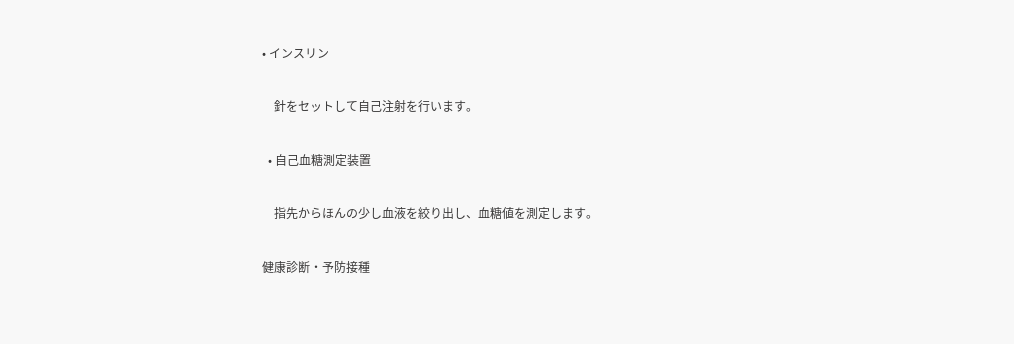• インスリン

    針をセットして自己注射を行います。

  • 自己血糖測定装置

    指先からほんの少し血液を絞り出し、血糖値を測定します。

健康診断・予防接種